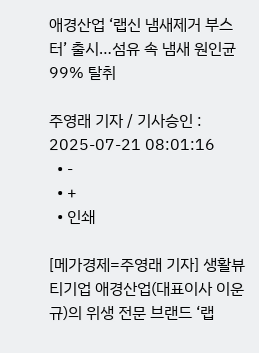애경산업 ‘랩신 냄새제거 부스터’ 출시…섬유 속 냄새 원인균 99% 탈취

주영래 기자 / 기사승인 : 2025-07-21 08:01:16
  • -
  • +
  • 인쇄

[메가경제=주영래 기자] 생활뷰티기업 애경산업(대표이사 이운규)의 위생 전문 브랜드 ‘랩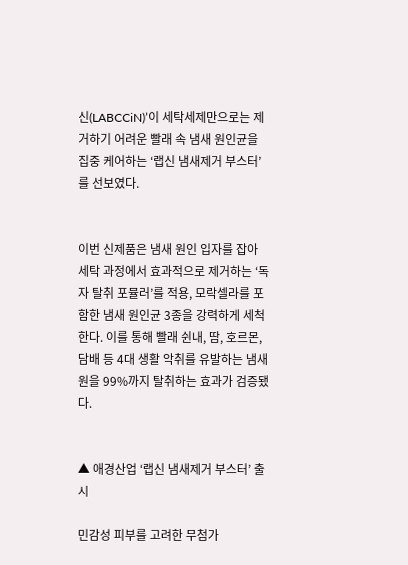신(LABCCiN)’이 세탁세제만으로는 제거하기 어려운 빨래 속 냄새 원인균을 집중 케어하는 ‘랩신 냄새제거 부스터’를 선보였다.


이번 신제품은 냄새 원인 입자를 잡아 세탁 과정에서 효과적으로 제거하는 ‘독자 탈취 포뮬러’를 적용, 모락셀라를 포함한 냄새 원인균 3종을 강력하게 세척한다. 이를 통해 빨래 쉰내, 땀, 호르몬, 담배 등 4대 생활 악취를 유발하는 냄새원을 99%까지 탈취하는 효과가 검증됐다.


▲ 애경산업 ‘랩신 냄새제거 부스터’ 출시

민감성 피부를 고려한 무첨가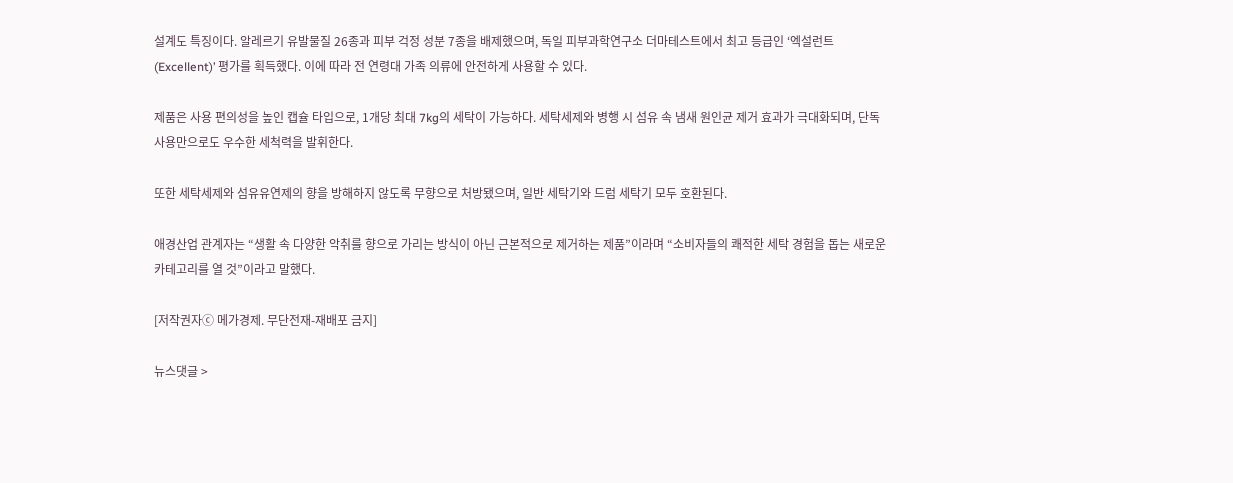설계도 특징이다. 알레르기 유발물질 26종과 피부 걱정 성분 7종을 배제했으며, 독일 피부과학연구소 더마테스트에서 최고 등급인 ‘엑설런트(Excellent)’ 평가를 획득했다. 이에 따라 전 연령대 가족 의류에 안전하게 사용할 수 있다.

제품은 사용 편의성을 높인 캡슐 타입으로, 1개당 최대 7kg의 세탁이 가능하다. 세탁세제와 병행 시 섬유 속 냄새 원인균 제거 효과가 극대화되며, 단독 사용만으로도 우수한 세척력을 발휘한다.

또한 세탁세제와 섬유유연제의 향을 방해하지 않도록 무향으로 처방됐으며, 일반 세탁기와 드럼 세탁기 모두 호환된다.

애경산업 관계자는 “생활 속 다양한 악취를 향으로 가리는 방식이 아닌 근본적으로 제거하는 제품”이라며 “소비자들의 쾌적한 세탁 경험을 돕는 새로운 카테고리를 열 것”이라고 말했다.

[저작권자ⓒ 메가경제. 무단전재-재배포 금지]

뉴스댓글 >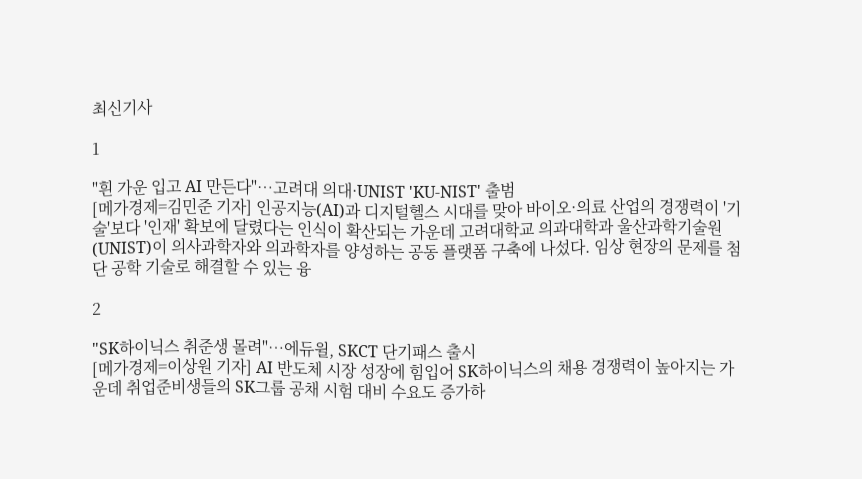최신기사

1

"흰 가운 입고 AI 만든다"…고려대 의대·UNIST 'KU-NIST' 출범
[메가경제=김민준 기자] 인공지능(AI)과 디지털헬스 시대를 맞아 바이오·의료 산업의 경쟁력이 '기술'보다 '인재' 확보에 달렸다는 인식이 확산되는 가운데 고려대학교 의과대학과 울산과학기술원(UNIST)이 의사과학자와 의과학자를 양성하는 공동 플랫폼 구축에 나섰다. 임상 현장의 문제를 첨단 공학 기술로 해결할 수 있는 융

2

"SK하이닉스 취준생 몰려"…에듀윌, SKCT 단기패스 출시
[메가경제=이상원 기자] AI 반도체 시장 성장에 힘입어 SK하이닉스의 채용 경쟁력이 높아지는 가운데 취업준비생들의 SK그룹 공채 시험 대비 수요도 증가하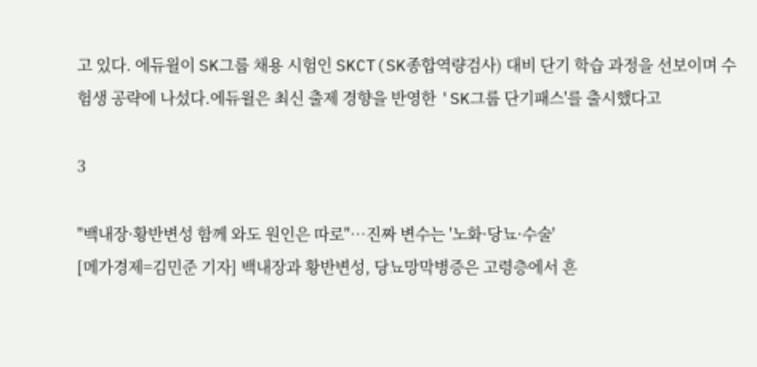고 있다. 에듀윌이 SK그룹 채용 시험인 SKCT(SK종합역량검사) 대비 단기 학습 과정을 선보이며 수험생 공략에 나섰다.에듀윌은 최신 출제 경향을 반영한 'SK그룹 단기패스'를 출시했다고

3

"백내장·황반변성 함께 와도 원인은 따로"…진짜 변수는 '노화·당뇨·수술'
[메가경제=김민준 기자] 백내장과 황반변성, 당뇨망막병증은 고령층에서 흔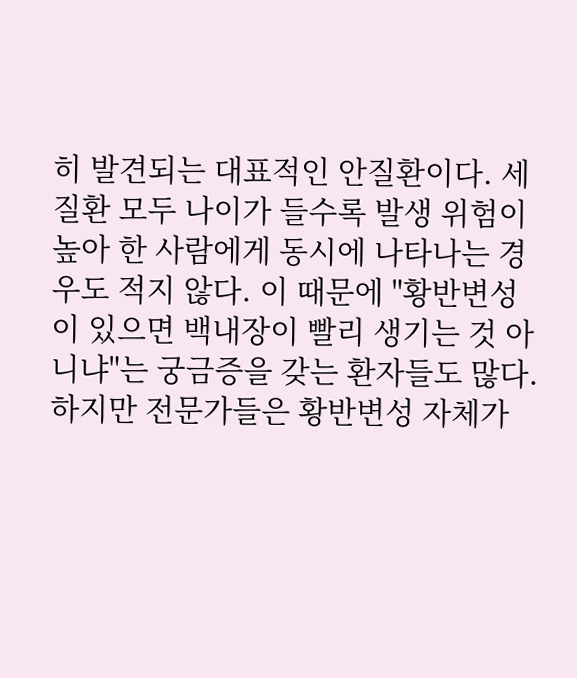히 발견되는 대표적인 안질환이다. 세 질환 모두 나이가 들수록 발생 위험이 높아 한 사람에게 동시에 나타나는 경우도 적지 않다. 이 때문에 "황반변성이 있으면 백내장이 빨리 생기는 것 아니냐"는 궁금증을 갖는 환자들도 많다. 하지만 전문가들은 황반변성 자체가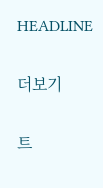HEADLINE

더보기

트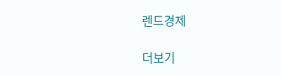렌드경제

더보기